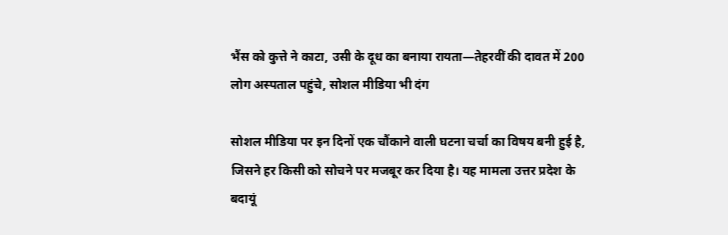भैंस को कुत्ते ने काटा, उसी के दूध का बनाया रायता—तेहरवीं की दावत में 200 लोग अस्पताल पहुंचे, सोशल मीडिया भी दंग

सोशल मीडिया पर इन दिनों एक चौंकाने वाली घटना चर्चा का विषय बनी हुई है, जिसने हर किसी को सोचने पर मजबूर कर दिया है। यह मामला उत्तर प्रदेश के बदायूं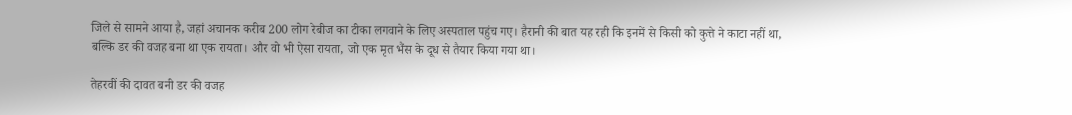जिले से सामने आया है, जहां अचानक करीब 200 लोग रेबीज का टीका लगवाने के लिए अस्पताल पहुंच गए। हैरानी की बात यह रही कि इनमें से किसी को कुत्ते ने काटा नहीं था, बल्कि डर की वजह बना था एक रायता। और वो भी ऐसा रायता, जो एक मृत भैंस के दूध से तैयार किया गया था।

तेहरवीं की दावत बनी डर की वजह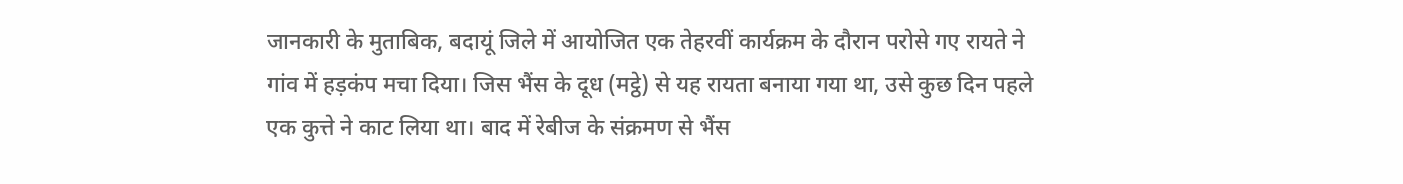जानकारी के मुताबिक, बदायूं जिले में आयोजित एक तेहरवीं कार्यक्रम के दौरान परोसे गए रायते ने गांव में हड़कंप मचा दिया। जिस भैंस के दूध (मट्ठे) से यह रायता बनाया गया था, उसे कुछ दिन पहले एक कुत्ते ने काट लिया था। बाद में रेबीज के संक्रमण से भैंस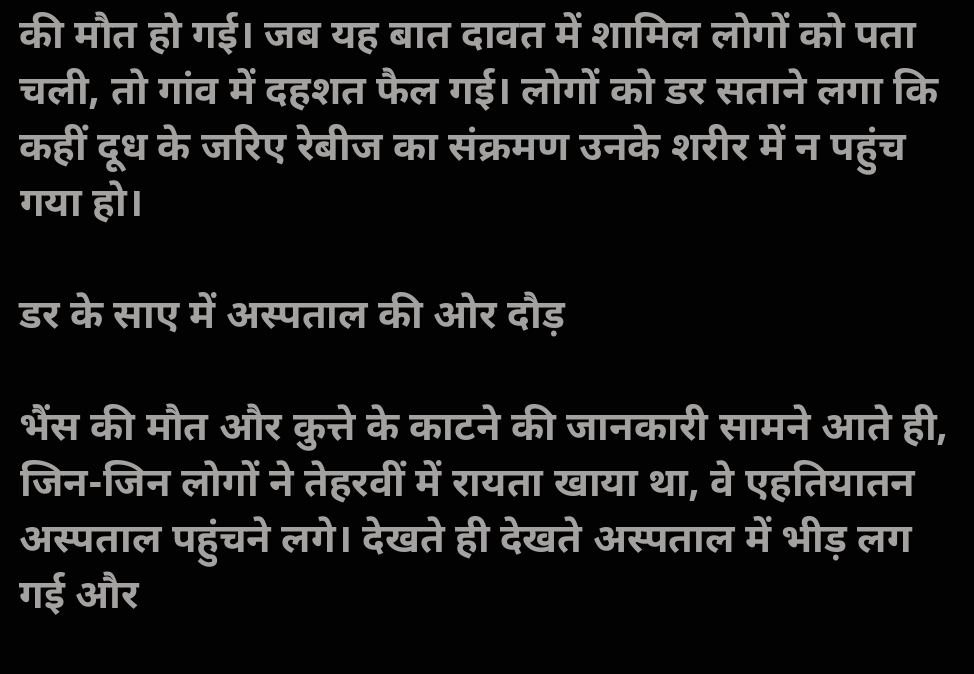की मौत हो गई। जब यह बात दावत में शामिल लोगों को पता चली, तो गांव में दहशत फैल गई। लोगों को डर सताने लगा कि कहीं दूध के जरिए रेबीज का संक्रमण उनके शरीर में न पहुंच गया हो।

डर के साए में अस्पताल की ओर दौड़

भैंस की मौत और कुत्ते के काटने की जानकारी सामने आते ही, जिन-जिन लोगों ने तेहरवीं में रायता खाया था, वे एहतियातन अस्पताल पहुंचने लगे। देखते ही देखते अस्पताल में भीड़ लग गई और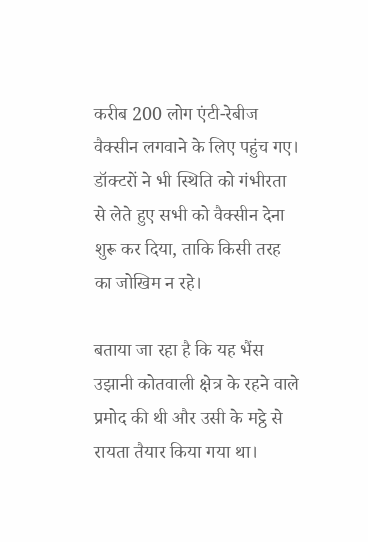करीब 200 लोग एंटी-रेबीज वैक्सीन लगवाने के लिए पहुंच गए। डॉक्टरों ने भी स्थिति को गंभीरता से लेते हुए सभी को वैक्सीन देना शुरू कर दिया, ताकि किसी तरह का जोखिम न रहे।

बताया जा रहा है कि यह भैंस उझानी कोतवाली क्षेत्र के रहने वाले प्रमोद की थी और उसी के मट्ठे से रायता तैयार किया गया था।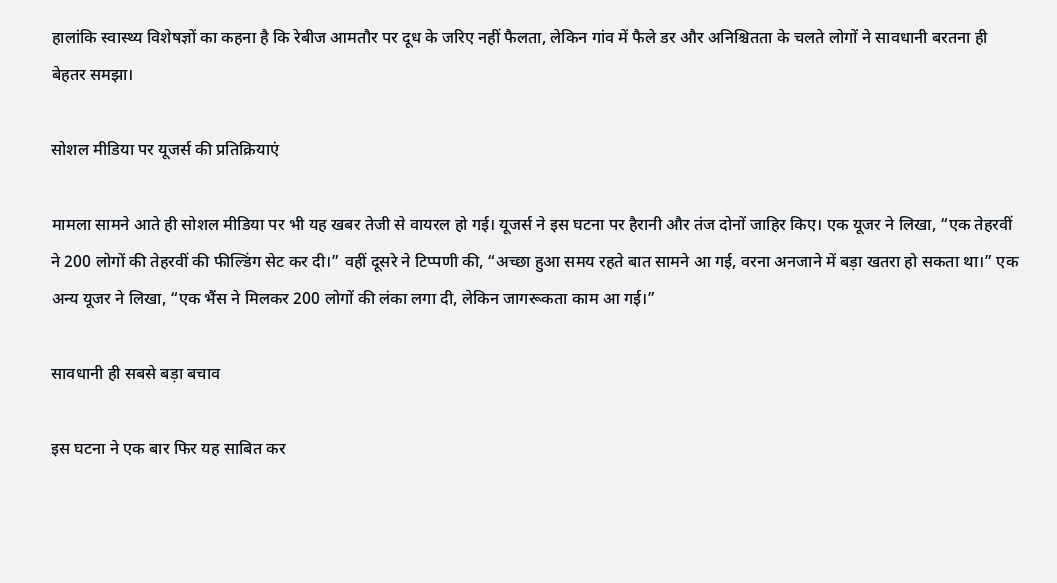हालांकि स्वास्थ्य विशेषज्ञों का कहना है कि रेबीज आमतौर पर दूध के जरिए नहीं फैलता, लेकिन गांव में फैले डर और अनिश्चितता के चलते लोगों ने सावधानी बरतना ही बेहतर समझा।

सोशल मीडिया पर यूजर्स की प्रतिक्रियाएं

मामला सामने आते ही सोशल मीडिया पर भी यह खबर तेजी से वायरल हो गई। यूजर्स ने इस घटना पर हैरानी और तंज दोनों जाहिर किए। एक यूजर ने लिखा, “एक तेहरवीं ने 200 लोगों की तेहरवीं की फील्डिंग सेट कर दी।” वहीं दूसरे ने टिप्पणी की, “अच्छा हुआ समय रहते बात सामने आ गई, वरना अनजाने में बड़ा खतरा हो सकता था।” एक अन्य यूजर ने लिखा, “एक भैंस ने मिलकर 200 लोगों की लंका लगा दी, लेकिन जागरूकता काम आ गई।”

सावधानी ही सबसे बड़ा बचाव

इस घटना ने एक बार फिर यह साबित कर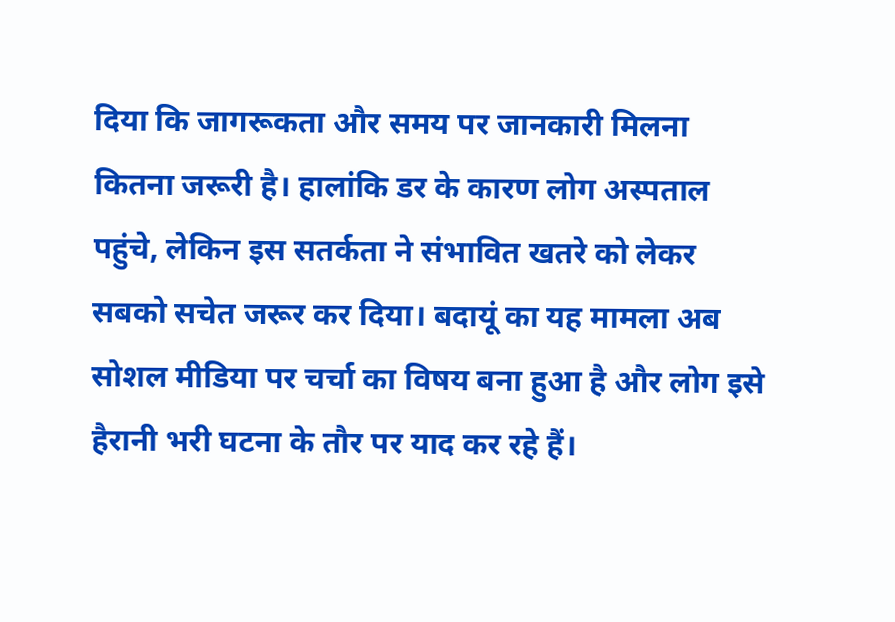दिया कि जागरूकता और समय पर जानकारी मिलना कितना जरूरी है। हालांकि डर के कारण लोग अस्पताल पहुंचे, लेकिन इस सतर्कता ने संभावित खतरे को लेकर सबको सचेत जरूर कर दिया। बदायूं का यह मामला अब सोशल मीडिया पर चर्चा का विषय बना हुआ है और लोग इसे हैरानी भरी घटना के तौर पर याद कर रहे हैं।